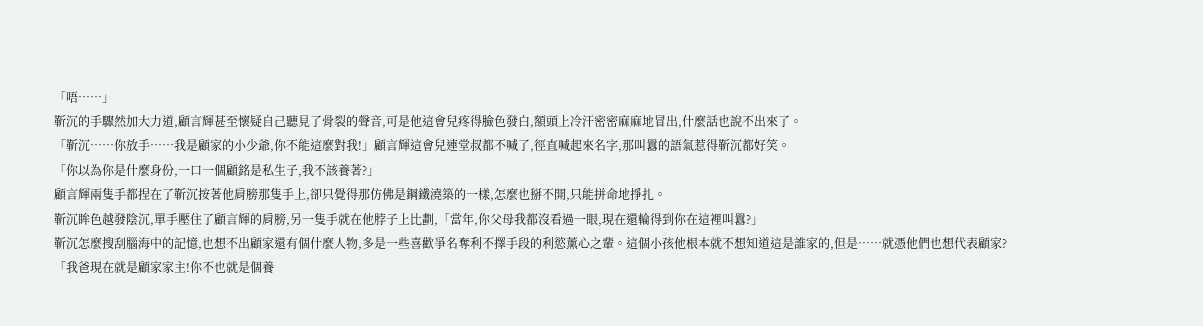「唔……」
靳沉的手驟然加大力道,顧言輝甚至懷疑自己聽見了骨裂的聲音,可是他這會兒疼得臉色發白,額頭上冷汗密密麻麻地冒出,什麼話也說不出來了。
「靳沉……你放手……我是顧家的小少爺,你不能這麼對我!」顧言輝這會兒連堂叔都不喊了,徑直喊起來名字,那叫囂的語氣惹得靳沉都好笑。
「你以為你是什麼身份,一口一個顧銘是私生子,我不該養著?」
顧言輝兩隻手都捏在了靳沉按著他肩膀那隻手上,卻只覺得那仿佛是鋼鐵澆築的一樣,怎麼也掰不開,只能拼命地掙扎。
靳沉眸色越發陰沉,單手壓住了顧言輝的肩膀,另一隻手就在他脖子上比劃,「當年,你父母我都沒看過一眼,現在還輪得到你在這裡叫囂?」
靳沉怎麼搜刮腦海中的記憶,也想不出顧家還有個什麼人物,多是一些喜歡爭名奪利不擇手段的利慾薰心之輩。這個小孩他根本就不想知道這是誰家的,但是……就憑他們也想代表顧家?
「我爸現在就是顧家家主!你不也就是個養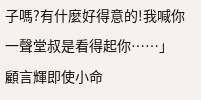子嗎?有什麼好得意的!我喊你一聲堂叔是看得起你……」
顧言輝即使小命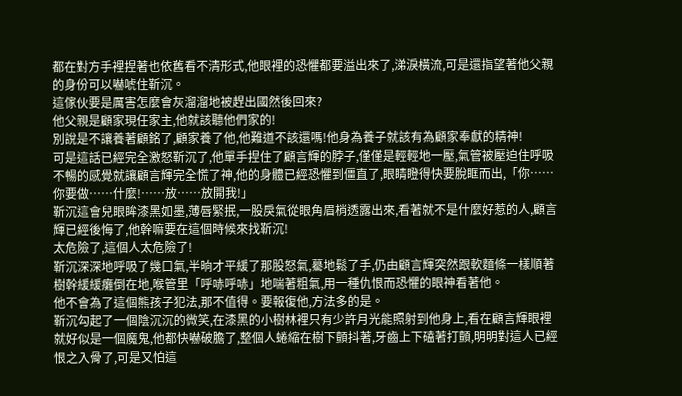都在對方手裡捏著也依舊看不清形式,他眼裡的恐懼都要溢出來了,涕淚橫流,可是還指望著他父親的身份可以嚇唬住靳沉。
這傢伙要是厲害怎麼會灰溜溜地被趕出國然後回來?
他父親是顧家現任家主,他就該聽他們家的!
別說是不讓養著顧銘了,顧家養了他,他難道不該還嗎!他身為養子就該有為顧家奉獻的精神!
可是這話已經完全激怒靳沉了,他單手捏住了顧言輝的脖子,僅僅是輕輕地一壓,氣管被壓迫住呼吸不暢的感覺就讓顧言輝完全慌了神,他的身體已經恐懼到僵直了,眼睛瞪得快要脫眶而出,「你……你要做……什麼!……放……放開我!」
靳沉這會兒眼眸漆黑如墨,薄唇緊抿,一股戾氣從眼角眉梢透露出來,看著就不是什麼好惹的人,顧言輝已經後悔了,他幹嘛要在這個時候來找靳沉!
太危險了,這個人太危險了!
靳沉深深地呼吸了幾口氣,半晌才平緩了那股怒氣,驀地鬆了手,仍由顧言輝突然跟軟麵條一樣順著樹幹緩緩癱倒在地,喉管里「呼哧呼哧」地喘著粗氣,用一種仇恨而恐懼的眼神看著他。
他不會為了這個熊孩子犯法,那不值得。要報復他,方法多的是。
靳沉勾起了一個陰沉沉的微笑,在漆黑的小樹林裡只有少許月光能照射到他身上,看在顧言輝眼裡就好似是一個魔鬼,他都快嚇破膽了,整個人蜷縮在樹下顫抖著,牙齒上下磕著打顫,明明對這人已經恨之入骨了,可是又怕這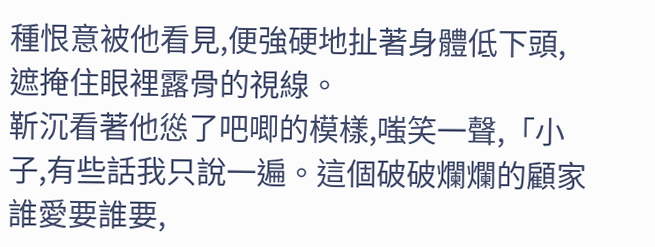種恨意被他看見,便強硬地扯著身體低下頭,遮掩住眼裡露骨的視線。
靳沉看著他慫了吧唧的模樣,嗤笑一聲,「小子,有些話我只說一遍。這個破破爛爛的顧家誰愛要誰要,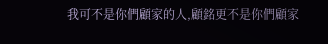我可不是你們顧家的人,顧銘更不是你們顧家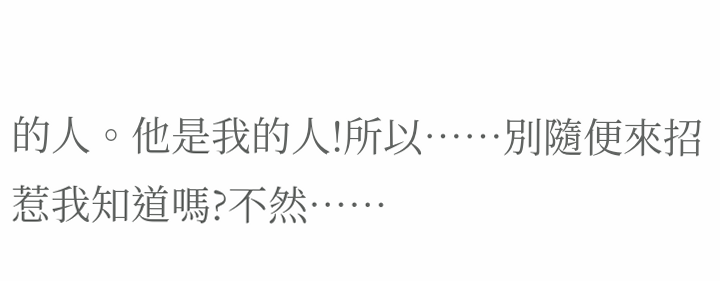的人。他是我的人!所以……別隨便來招惹我知道嗎?不然……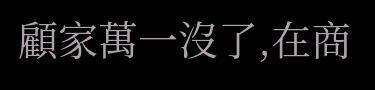顧家萬一沒了,在商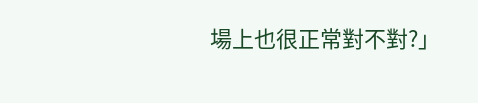場上也很正常對不對?」